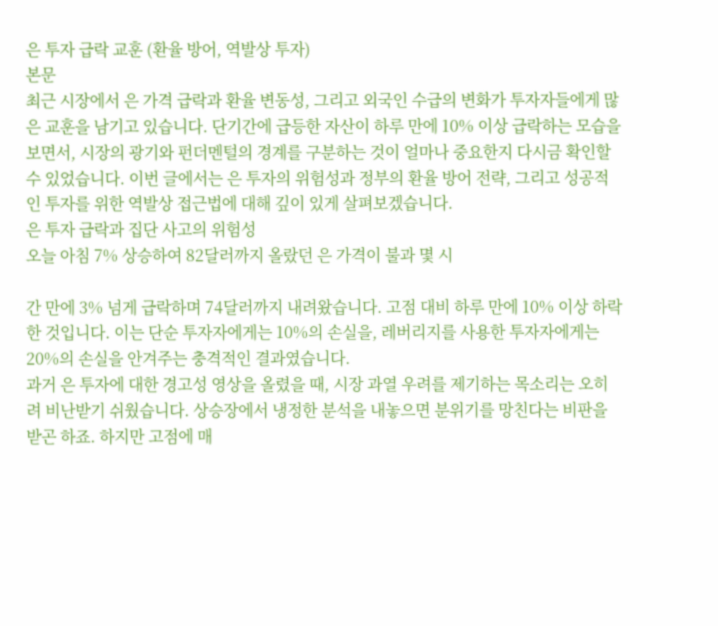은 투자 급락 교훈 (환율 방어, 역발상 투자)
본문
최근 시장에서 은 가격 급락과 환율 변동성, 그리고 외국인 수급의 변화가 투자자들에게 많은 교훈을 남기고 있습니다. 단기간에 급등한 자산이 하루 만에 10% 이상 급락하는 모습을 보면서, 시장의 광기와 펀더멘털의 경계를 구분하는 것이 얼마나 중요한지 다시금 확인할 수 있었습니다. 이번 글에서는 은 투자의 위험성과 정부의 환율 방어 전략, 그리고 성공적인 투자를 위한 역발상 접근법에 대해 깊이 있게 살펴보겠습니다.
은 투자 급락과 집단 사고의 위험성
오늘 아침 7% 상승하여 82달러까지 올랐던 은 가격이 불과 몇 시

간 만에 3% 넘게 급락하며 74달러까지 내려왔습니다. 고점 대비 하루 만에 10% 이상 하락한 것입니다. 이는 단순 투자자에게는 10%의 손실을, 레버리지를 사용한 투자자에게는 20%의 손실을 안겨주는 충격적인 결과였습니다.
과거 은 투자에 대한 경고성 영상을 올렸을 때, 시장 과열 우려를 제기하는 목소리는 오히려 비난받기 쉬웠습니다. 상승장에서 냉정한 분석을 내놓으면 분위기를 망친다는 비판을 받곤 하죠. 하지만 고점에 매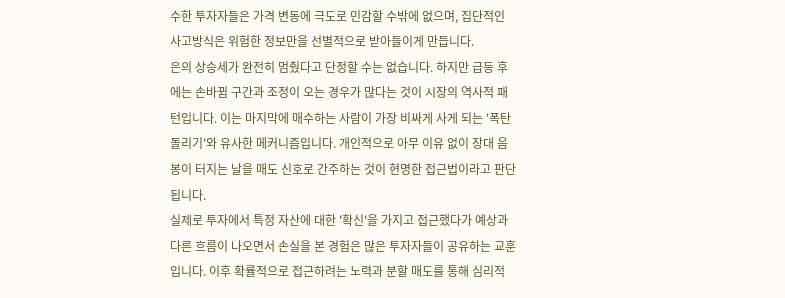수한 투자자들은 가격 변동에 극도로 민감할 수밖에 없으며, 집단적인 사고방식은 위험한 정보만을 선별적으로 받아들이게 만듭니다.
은의 상승세가 완전히 멈췄다고 단정할 수는 없습니다. 하지만 급등 후에는 손바뀜 구간과 조정이 오는 경우가 많다는 것이 시장의 역사적 패턴입니다. 이는 마지막에 매수하는 사람이 가장 비싸게 사게 되는 '폭탄 돌리기'와 유사한 메커니즘입니다. 개인적으로 아무 이유 없이 장대 음봉이 터지는 날을 매도 신호로 간주하는 것이 현명한 접근법이라고 판단됩니다.
실제로 투자에서 특정 자산에 대한 '확신'을 가지고 접근했다가 예상과 다른 흐름이 나오면서 손실을 본 경험은 많은 투자자들이 공유하는 교훈입니다. 이후 확률적으로 접근하려는 노력과 분할 매도를 통해 심리적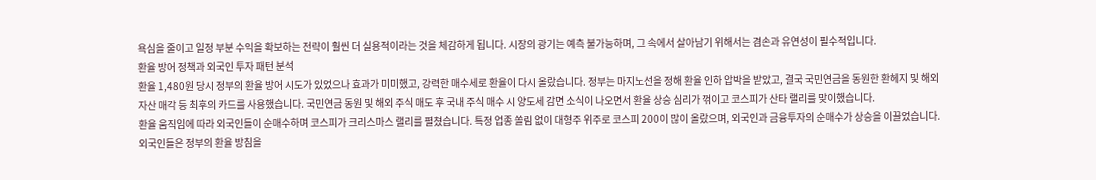욕심을 줄이고 일정 부분 수익을 확보하는 전략이 훨씬 더 실용적이라는 것을 체감하게 됩니다. 시장의 광기는 예측 불가능하며, 그 속에서 살아남기 위해서는 겸손과 유연성이 필수적입니다.
환율 방어 정책과 외국인 투자 패턴 분석
환율 1,480원 당시 정부의 환율 방어 시도가 있었으나 효과가 미미했고, 강력한 매수세로 환율이 다시 올랐습니다. 정부는 마지노선을 정해 환율 인하 압박을 받았고, 결국 국민연금을 동원한 환헤지 및 해외 자산 매각 등 최후의 카드를 사용했습니다. 국민연금 동원 및 해외 주식 매도 후 국내 주식 매수 시 양도세 감면 소식이 나오면서 환율 상승 심리가 꺾이고 코스피가 산타 랠리를 맞이했습니다.
환율 움직임에 따라 외국인들이 순매수하며 코스피가 크리스마스 랠리를 펼쳤습니다. 특정 업종 쏠림 없이 대형주 위주로 코스피 200이 많이 올랐으며, 외국인과 금융투자의 순매수가 상승을 이끌었습니다. 외국인들은 정부의 환율 방침을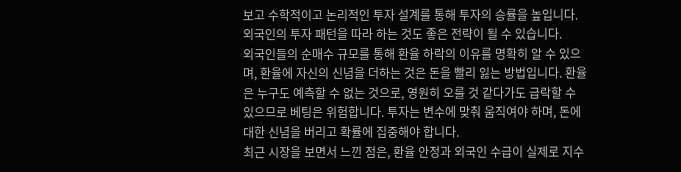보고 수학적이고 논리적인 투자 설계를 통해 투자의 승률을 높입니다. 외국인의 투자 패턴을 따라 하는 것도 좋은 전략이 될 수 있습니다.
외국인들의 순매수 규모를 통해 환율 하락의 이유를 명확히 알 수 있으며, 환율에 자신의 신념을 더하는 것은 돈을 빨리 잃는 방법입니다. 환율은 누구도 예측할 수 없는 것으로, 영원히 오를 것 같다가도 급락할 수 있으므로 베팅은 위험합니다. 투자는 변수에 맞춰 움직여야 하며, 돈에 대한 신념을 버리고 확률에 집중해야 합니다.
최근 시장을 보면서 느낀 점은, 환율 안정과 외국인 수급이 실제로 지수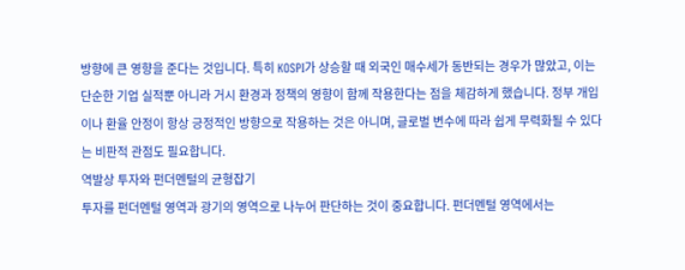방향에 큰 영향을 준다는 것입니다. 특히 KOSPI가 상승할 때 외국인 매수세가 동반되는 경우가 많았고, 이는 단순한 기업 실적뿐 아니라 거시 환경과 정책의 영향이 함께 작용한다는 점을 체감하게 했습니다. 정부 개입이나 환율 안정이 항상 긍정적인 방향으로 작용하는 것은 아니며, 글로벌 변수에 따라 쉽게 무력화될 수 있다는 비판적 관점도 필요합니다.
역발상 투자와 펀더멘털의 균형잡기
투자를 펀더멘털 영역과 광기의 영역으로 나누어 판단하는 것이 중요합니다. 펀더멘털 영역에서는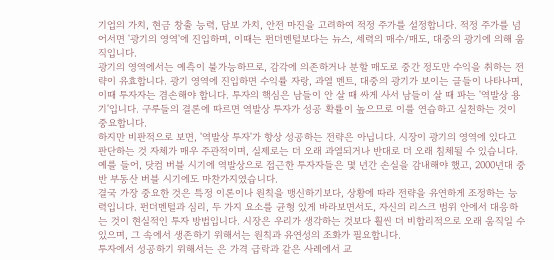기업의 가치, 현금 창출 능력, 담보 가치, 안전 마진을 고려하여 적정 주가를 설정합니다. 적정 주가를 넘어서면 '광기의 영역'에 진입하며, 이때는 펀더멘털보다는 뉴스, 세력의 매수/매도, 대중의 광기에 의해 움직입니다.
광기의 영역에서는 예측이 불가능하므로, 감각에 의존하거나 분할 매도로 중간 정도만 수익을 취하는 전략이 유효합니다. 광기 영역에 진입하면 수익률 자랑, 과열 멘트, 대중의 광기가 보이는 글들이 나타나며, 이때 투자자는 겸손해야 합니다. 투자의 핵심은 남들이 안 살 때 싸게 사서 남들이 살 때 파는 '역발상 용기'입니다. 구루들의 결론에 따르면 역발상 투자가 성공 확률이 높으므로 이를 연습하고 실천하는 것이 중요합니다.
하지만 비판적으로 보면, '역발상 투자'가 항상 성공하는 전략은 아닙니다. 시장이 광기의 영역에 있다고 판단하는 것 자체가 매우 주관적이며, 실제로는 더 오래 과열되거나 반대로 더 오래 침체될 수 있습니다. 예를 들어, 닷컴 버블 시기에 역발상으로 접근한 투자자들은 몇 년간 손실을 감내해야 했고, 2000년대 중반 부동산 버블 시기에도 마찬가지였습니다.
결국 가장 중요한 것은 특정 이론이나 원칙을 맹신하기보다, 상황에 따라 전략을 유연하게 조정하는 능력입니다. 펀더멘털과 심리, 두 가지 요소를 균형 있게 바라보면서도, 자신의 리스크 범위 안에서 대응하는 것이 현실적인 투자 방법입니다. 시장은 우리가 생각하는 것보다 훨씬 더 비합리적으로 오래 움직일 수 있으며, 그 속에서 생존하기 위해서는 원칙과 유연성의 조화가 필요합니다.
투자에서 성공하기 위해서는 은 가격 급락과 같은 사례에서 교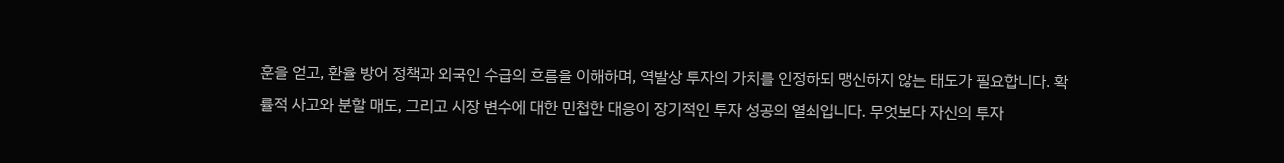훈을 얻고, 환율 방어 정책과 외국인 수급의 흐름을 이해하며, 역발상 투자의 가치를 인정하되 맹신하지 않는 태도가 필요합니다. 확률적 사고와 분할 매도, 그리고 시장 변수에 대한 민첩한 대응이 장기적인 투자 성공의 열쇠입니다. 무엇보다 자신의 투자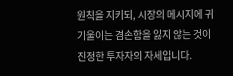원칙을 지키되, 시장의 메시지에 귀 기울이는 겸손함을 잃지 않는 것이 진정한 투자자의 자세입니다.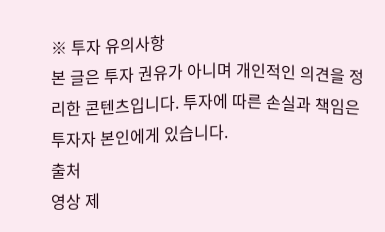※ 투자 유의사항
본 글은 투자 권유가 아니며 개인적인 의견을 정리한 콘텐츠입니다. 투자에 따른 손실과 책임은 투자자 본인에게 있습니다.
출처
영상 제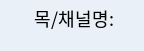목/채널명: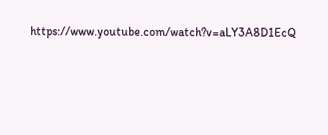https://www.youtube.com/watch?v=aLY3A8D1EcQ